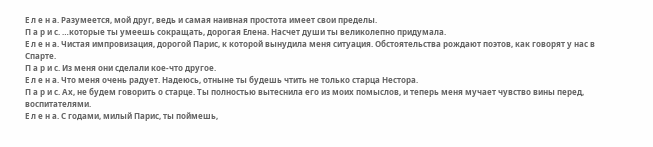Е л е н а. Разумеется, мой друг, ведь и самая наивная простота имеет свои пределы.
П а р и с. …которые ты умеешь сокращать, дорогая Елена. Насчет души ты великолепно придумала.
Е л е н а. Чистая импровизация, дорогой Парис, к которой вынудила меня ситуация. Обстоятельства рождают поэтов, как говорят у нас в Спарте.
П а р и с. Из меня они сделали кое-что другое.
Е л е н а. Что меня очень радует. Надеюсь, отныне ты будешь чтить не только старца Нестора.
П а р и с. Ах, не будем говорить о старце. Ты полностью вытеснила его из моих помыслов, и теперь меня мучает чувство вины перед, воспитателями.
Е л е н а. С годами, милый Парис, ты поймешь,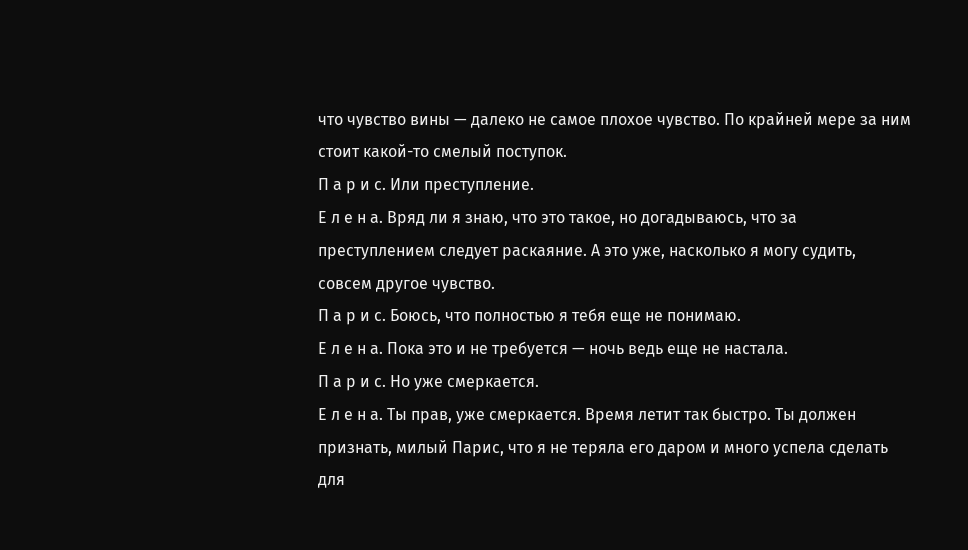что чувство вины — далеко не самое плохое чувство. По крайней мере за ним стоит какой-то смелый поступок.
П а р и с. Или преступление.
Е л е н а. Вряд ли я знаю, что это такое, но догадываюсь, что за преступлением следует раскаяние. А это уже, насколько я могу судить, совсем другое чувство.
П а р и с. Боюсь, что полностью я тебя еще не понимаю.
Е л е н а. Пока это и не требуется — ночь ведь еще не настала.
П а р и с. Но уже смеркается.
Е л е н а. Ты прав, уже смеркается. Время летит так быстро. Ты должен признать, милый Парис, что я не теряла его даром и много успела сделать для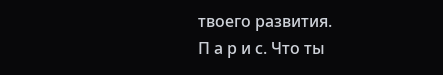твоего развития.
П а р и с. Что ты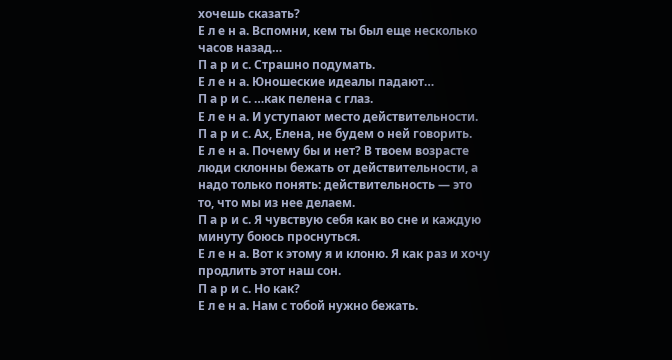хочешь сказать?
Е л е н а. Вспомни, кем ты был еще несколько часов назад…
П а р и с. Страшно подумать.
Е л е н а. Юношеские идеалы падают…
П а р и с. …как пелена с глаз.
Е л е н а. И уступают место действительности.
П а р и с. Ах, Елена, не будем о ней говорить.
Е л е н а. Почему бы и нет? В твоем возрасте люди склонны бежать от действительности, а надо только понять: действительность — это то, что мы из нее делаем.
П а р и с. Я чувствую себя как во сне и каждую минуту боюсь проснуться.
Е л е н а. Вот к этому я и клоню. Я как раз и хочу продлить этот наш сон.
П а р и с. Но как?
Е л е н а. Нам с тобой нужно бежать.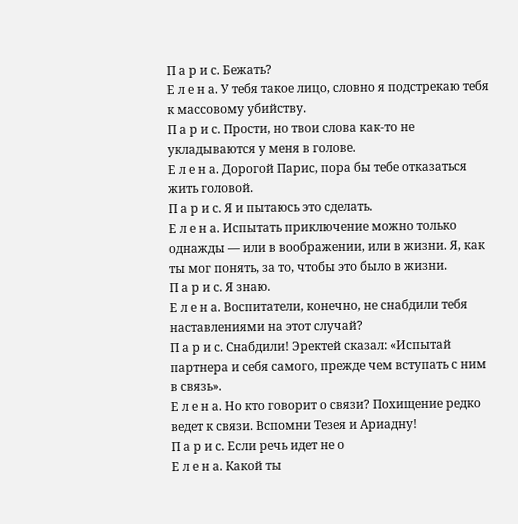П а р и с. Бежать?
Е л е н а. У тебя такое лицо, словно я подстрекаю тебя к массовому убийству.
П а р и с. Прости, но твои слова как-то не укладываются у меня в голове.
Е л е н а. Дорогой Парис, пора бы тебе отказаться жить головой.
П а р и с. Я и пытаюсь это сделать.
Е л е н а. Испытать приключение можно только однажды — или в воображении, или в жизни. Я, как ты мог понять, за то, чтобы это было в жизни.
П а р и с. Я знаю.
Е л е н а. Воспитатели, конечно, не снабдили тебя наставлениями на этот случай?
П а р и с. Снабдили! Эректей сказал: «Испытай партнера и себя самого, прежде чем вступать с ним в связь».
Е л е н а. Но кто говорит о связи? Похищение редко ведет к связи. Вспомни Тезея и Ариадну!
П а р и с. Если речь идет не о
Е л е н а. Какой ты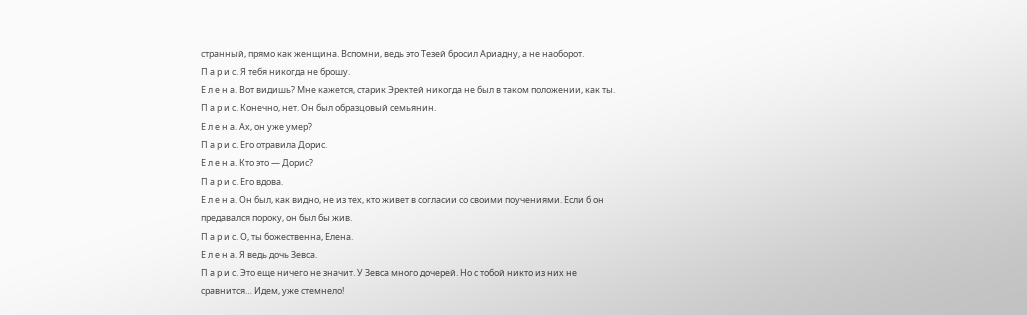странный, прямо как женщина. Вспомни, ведь это Тезей бросил Ариадну, а не наоборот.
П а р и с. Я тебя никогда не брошу.
Е л е н а. Вот видишь? Мне кажется, старик Эректей никогда не был в таком положении, как ты.
П а р и с. Конечно, нет. Он был образцовый семьянин.
Е л е н а. Ах, он уже умер?
П а р и с. Его отравила Дорис.
Е л е н а. Кто это — Дорис?
П а р и с. Его вдова.
Е л е н а. Он был, как видно, не из тех, кто живет в согласии со своими поучениями. Если б он предавался пороку, он был бы жив.
П а р и с. О, ты божественна, Елена.
Е л е н а. Я ведь дочь Зевса.
П а р и с. Это еще ничего не значит. У Зевса много дочерей. Но с тобой никто из них не сравнится… Идем, уже стемнело!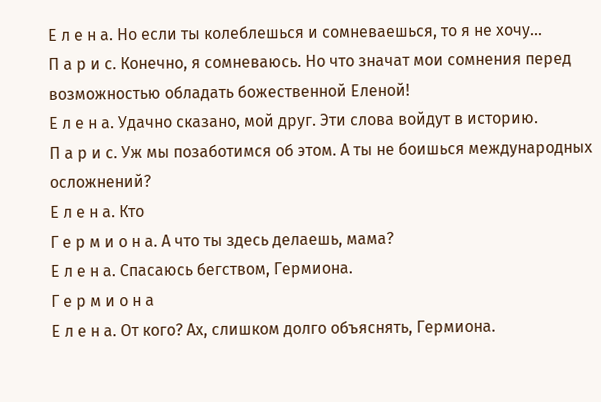Е л е н а. Но если ты колеблешься и сомневаешься, то я не хочу…
П а р и с. Конечно, я сомневаюсь. Но что значат мои сомнения перед возможностью обладать божественной Еленой!
Е л е н а. Удачно сказано, мой друг. Эти слова войдут в историю.
П а р и с. Уж мы позаботимся об этом. А ты не боишься международных осложнений?
Е л е н а. Кто
Г е р м и о н а. А что ты здесь делаешь, мама?
Е л е н а. Спасаюсь бегством, Гермиона.
Г е р м и о н а
Е л е н а. От кого? Ах, слишком долго объяснять, Гермиона.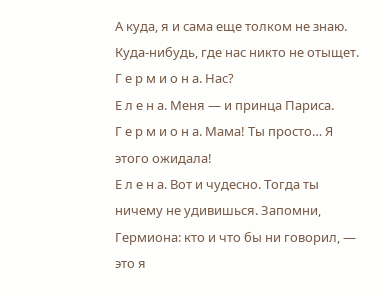А куда, я и сама еще толком не знаю. Куда-нибудь, где нас никто не отыщет.
Г е р м и о н а. Нас?
Е л е н а. Меня — и принца Париса.
Г е р м и о н а. Мама! Ты просто… Я этого ожидала!
Е л е н а. Вот и чудесно. Тогда ты ничему не удивишься. Запомни, Гермиона: кто и что бы ни говорил, — это я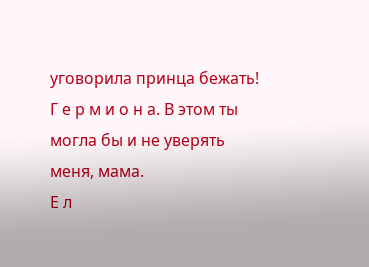уговорила принца бежать!
Г е р м и о н а. В этом ты могла бы и не уверять меня, мама.
Е л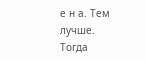е н а. Тем лучше. Тогда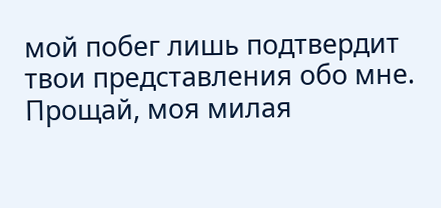мой побег лишь подтвердит твои представления обо мне. Прощай, моя милая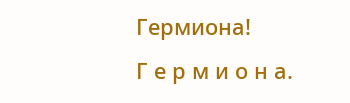Гермиона!
Г е р м и о н а.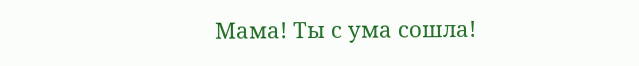Мама! Ты с ума сошла!